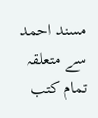مسند احمد سے متعلقہ
تمام کتب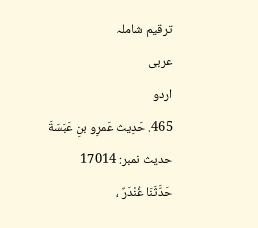ترقیم شاملہ
عربی
اردو
465. حَدِیث عَمرِو بنِ عَبَسَةَ
حدیث نمبر: 17014
حَدَّثَنَا غُنْدَرٌ ،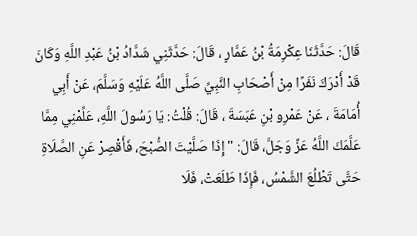قَالَ: حَدَّثَنَا عِكْرِمَةُ بْنُ عَمَّارٍ ، قَالَ: حَدَّثَنِي شَدَّادُ بْنُ عَبْدِ اللَّهِ وَكَانَ قَدْ أَدْرَكَ نَفَرًا مِنْ أَصْحَابِ النَّبِيِّ صَلَّى اللَّهُ عَلَيْهِ وَسَلَّمَ، عَنْ أَبِي أُمَامَةَ ، عَنْ عَمْرِو بْنِ عَبَسَةَ ، قَالَ: قُلْتُ: يَا رَسُولَ اللَّهِ، عَلِّمْنِي مِمَّا عَلَّمَكَ اللَّهُ عَزَّ وَجَلَّ، قَالَ: " إِذَا صَلَّيْتَ الصُّبْحَ، فَأَقْصِرْ عَنِ الصَّلَاةِ حَتَّى تَطْلُعَ الشَّمْسُ، فَإِذَا طَلَعَتْ، فَلَا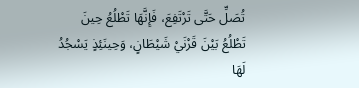تُصَلِّ حَتَّى تَرْتَفِعَ، فَإِنَّهَا تَطْلُعُ حِينَ تَطْلُعُ بَيْنَ قَرْنَيْ شَيْطَانٍ، وَحِينَئِذٍ يَسْجُدُ لَهَا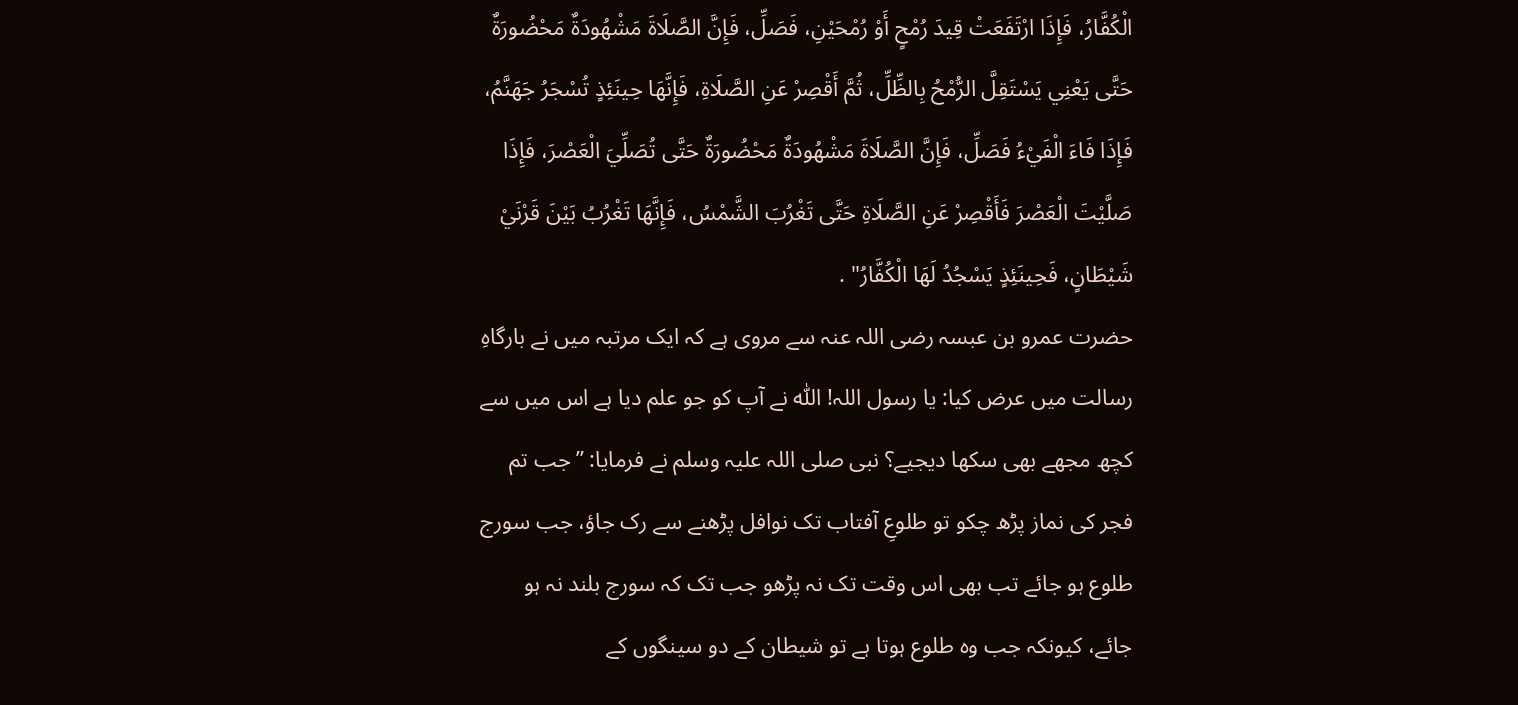الْكُفَّارُ، فَإِذَا ارْتَفَعَتْ قِيدَ رُمْحٍ أَوْ رُمْحَيْنِ، فَصَلِّ، فَإِنَّ الصَّلَاةَ مَشْهُودَةٌ مَحْضُورَةٌ حَتَّى يَعْنِي يَسْتَقِلَّ الرُّمْحُ بِالظِّلِّ، ثُمَّ أَقْصِرْ عَنِ الصَّلَاةِ، فَإِنَّهَا حِينَئِذٍ تُسْجَرُ جَهَنَّمُ، فَإِذَا فَاءَ الْفَيْءُ فَصَلِّ، فَإِنَّ الصَّلَاةَ مَشْهُودَةٌ مَحْضُورَةٌ حَتَّى تُصَلِّيَ الْعَصْرَ، فَإِذَا صَلَّيْتَ الْعَصْرَ فَأَقْصِرْ عَنِ الصَّلَاةِ حَتَّى تَغْرُبَ الشَّمْسُ، فَإِنَّهَا تَغْرُبُ بَيْنَ قَرْنَيْ شَيْطَانٍ، فَحِينَئِذٍ يَسْجُدُ لَهَا الْكُفَّارُ" .
حضرت عمرو بن عبسہ رضی اللہ عنہ سے مروی ہے کہ ایک مرتبہ میں نے بارگاہِ رسالت میں عرض کیا: یا رسول اللہ! اللّٰہ نے آپ کو جو علم دیا ہے اس میں سے کچھ مجھے بھی سکھا دیجیے؟ نبی صلی اللہ علیہ وسلم نے فرمایا: ”جب تم فجر کی نماز پڑھ چکو تو طلوعِ آفتاب تک نوافل پڑھنے سے رک جاؤ، جب سورج طلوع ہو جائے تب بھی اس وقت تک نہ پڑھو جب تک کہ سورج بلند نہ ہو جائے، کیونکہ جب وہ طلوع ہوتا ہے تو شیطان کے دو سینگوں کے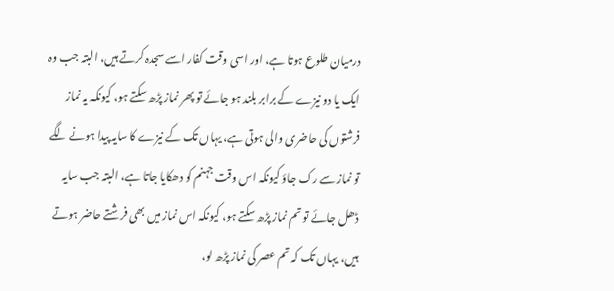درمیان طلوع ہوتا ہے، اور اسی وقت کفار اسے سجدہ کرتے ہیں، البتہ جب وہ ایک یا دو نیزے کے برابر بلند ہو جائے تو پھر نماز پڑھ سکتے ہو، کیونکہ یہ نماز فرشتوں کی حاضری والی ہوتی ہے، یہاں تک کے نیزے کا سایہ پیدا ہونے لگے تو نماز سے رک جاؤ کیونکہ اس وقت جہنم کو دھکایا جاتا ہے، البتہ جب سایہ ڈھل جائے تو تم نماز پڑھ سکتے ہو، کیونکہ اس نماز میں بھی فرشتے حاضر ہوتے ہیں، یہاں تک کہ تم عصر کی نماز پڑھ لو،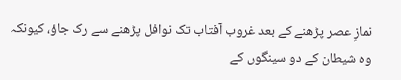نمازِ عصر پڑھنے کے بعد غروب آفتاب تک نوافل پڑھنے سے رک جاؤ، کیونکہ وہ شیطان کے دو سینگوں کے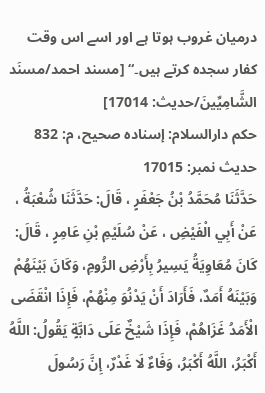درمیان غروب ہوتا ہے اور اسے اس وقت کفار سجدہ کرتے ہیں۔“ [مسند احمد/مسنَد الشَّامِیِّینَ/حدیث: 17014]
حکم دارالسلام: إسناده صحيح، م: 832
حدیث نمبر: 17015
حَدَّثَنَا مُحَمَّدُ بْنُ جَعْفَرٍ ، قَالَ: حَدَّثَنَا شُعْبَةُ ، عَنْ أَبِي الْفَيْضِ ، عَنْ سُلَيْمِ بْنِ عَامِرٍ ، قَالَ: كَانَ مُعَاوِيَةُ يَسِيرُ بِأَرْضِ الرُّومِ، وَكَانَ بَيْنَهُمْ وَبَيْنَهُ أَمَدٌ، فَأَرَادَ أَنْ يَدْنُوَ مِنْهُمْ، فَإِذَا انْقَضَى الْأَمَدُ غَزَاهُمْ، فَإِذَا شَيْخٌ عَلَى دَابَّةٍ يَقُولُ: اللَّهُ أَكْبَرُ، اللَّهُ أَكْبَرُ، وَفَاءٌ لَا غَدْرٌ، إِنَّ رَسُولَ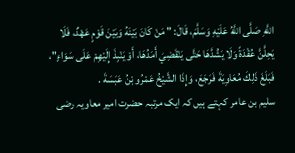اللَّهِ صَلَّى اللَّهُ عَلَيْهِ وَسَلَّمَ، قَالَ: " مَنْ كَانَ بَيْنَهُ وَبَيْنَ قَوْمٍ عَهْدٌ، فَلَا يَحِلَّنَّ عُقْدَةً وَلَا يَشُدَّهَا حَتَّى يَنْقَضِيَ أَمَدُهَا، أَوْ يَنْبِذَ إِلَيْهِمْ عَلَى سَوَاءٍ"، فَبَلَغَ ذَلِكَ مُعَاوِيَةَ فَرَجَعَ، وَإِذَا الشَّيْخُ عَمْرُو بْنُ عَبَسَةَ .
سلیم بن عامر کہتے ہیں کہ ایک مرتبہ حضرت امیر معاویہ رضی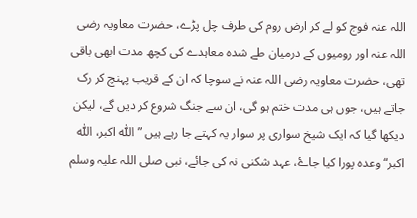اللہ عنہ فوج کو لے کر ارض روم کی طرف چل پڑے، حضرت معاویہ رضی اللہ عنہ اور رومیوں کے درمیان طے شدہ معاہدے کی کچھ مدت ابھی باقی تھی، حضرت معاویہ رضی اللہ عنہ نے سوچا کہ ان کے قریب پہنچ کر رک جاتے ہیں، جوں ہی مدت ختم ہو گی، ان سے جنگ شروع کر دیں گے، لیکن دیکھا گیا کہ ایک شیخ سواری پر سوار یہ کہتے جا رہے ہیں ”اللّٰہ اکبر، اللّٰہ اکبر“ وعدہ پورا کیا جاۓ، عہد شکنی نہ کی جائے، نبی صلی اللہ علیہ وسلم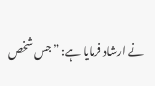نے ارشاد فرمایا ہے: ”جس شخص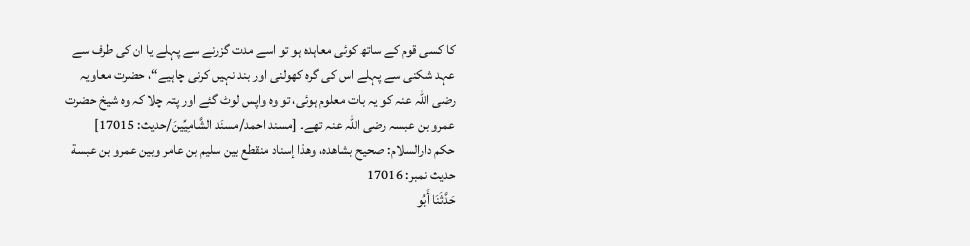کا کسی قوم کے ساتھ کوئی معاہدہ ہو تو اسے مدت گزرنے سے پہلے یا ان کی طرف سے عہد شکنی سے پہلے اس کی گرہ کھولنی اور بند نہیں کرنی چاہیے“، حضرت معاویہ رضی اللہ عنہ کو یہ بات معلوم ہوئی، تو وہ واپس لوٹ گئے اور پتہ چلا کہ وہ شیخ حضرت عمرو بن عبسہ رضی اللہ عنہ تھے۔ [مسند احمد/مسنَد الشَّامِیِّینَ/حدیث: 17015]
حکم دارالسلام: صحيح بشاهده، وهذا إسناد منقطع بين سليم بن عامر وبين عمرو بن عبسة
حدیث نمبر: 17016
حَدَّثَنَا أَبُو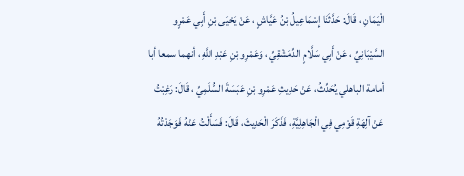الْيَمَانِ ، قَالَ: حَدَّثَنَا إِسْمَاعِيلُ بْنُ عَيَّاشٍ ، عَنْ يَحْيَى بْنِ أَبِي عَمْرٍو السَّيْبَانِيِّ ، عَنْ أَبِي سَلَّامٍ الدِّمَشْقِيِّ ، وَعَمْرِو بْنِ عَبْدِ اللَّهِ ، أنهما سمعا أبا أمامة الباهلي يُحَدِّثُ، عَنْ حَدِيثِ عَمْرِو بْنِ عَبَسَةَ السُّلَمِيِّ ، قَالَ: رَغِبْتُ عَنْ آلِهَةِ قَوْمِي فِي الْجَاهِلِيَّةِ، فَذَكَرَ الْحَدِيثَ، قَالَ: فَسَأَلْتُ عَنْهُ فَوَجَدْتُهُ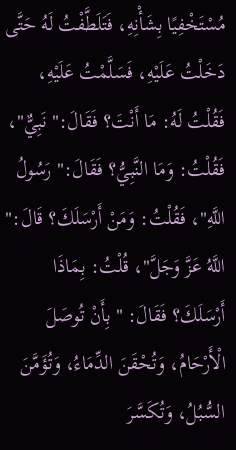مُسْتَخْفِيًا بِشَأْنِهِ، فَتَلَطَّفْتُ لَهُ حَتَّى دَخَلْتُ عَلَيْهِ، فَسَلَّمْتُ عَلَيْهِ، فَقُلْتُ لَهُ: مَا أَنْتَ؟ فَقَالَ:" نَبِيٌّ"، فَقُلْتُ: وَمَا النَّبِيُّ؟ فَقَالَ:" رَسُولُ اللَّهِ"، فَقُلْتُ: وَمَنْ أَرْسَلَكَ؟ قَالَ:" اللَّهُ عَزَّ وَجَلَّ"، قُلْتُ: بِمَاذَا أَرْسَلَكَ؟ فَقَالَ: " بِأَنْ تُوصَلَ الْأَرْحَامُ، وَتُحْقَنَ الدِّمَاءُ، وَتُؤَمَّنَ السُّبُلُ، وَتُكَسَّرَ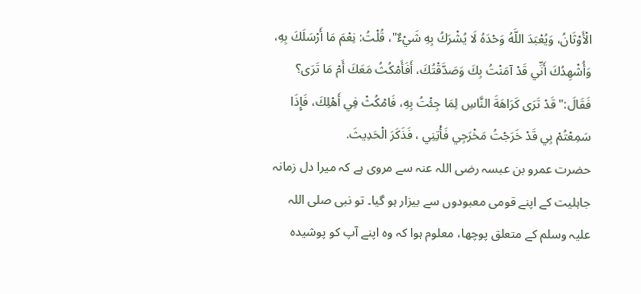الْأَوْثَانُ، وَيُعْبَدَ اللَّهُ وَحْدَهُ لَا يُشْرَكُ بِهِ شَيْءٌ"، قُلْتُ: نِعْمَ مَا أَرْسَلَكَ بِهِ، وَأُشْهِدُكَ أَنِّي قَدْ آمَنْتُ بِكَ وَصَدَّقْتُكَ، أَفَأَمْكُثُ مَعَكَ أَمْ مَا تَرَى؟ فَقَالَ:" قَدْ تَرَى كَرَاهَةَ النَّاسِ لِمَا جِئْتُ بِهِ، فَامْكُثْ فِي أَهْلِكَ، فَإِذَا سَمِعْتُمْ بِي قَدْ خَرَجْتُ مَخْرَجِي فَأْتِنِي ، فَذَكَرَ الْحَدِيثَ.
حضرت عمرو بن عبسہ رضی اللہ عنہ سے مروی ہے کہ میرا دل زمانہ جاہلیت کے اپنے قومی معبودوں سے بیزار ہو گیا۔ تو نبی صلی اللہ علیہ وسلم کے متعلق پوچھا، معلوم ہوا کہ وہ اپنے آپ کو پوشیدہ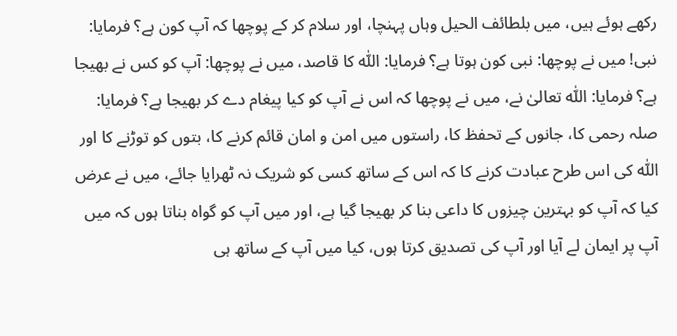رکھے ہوئے ہیں، میں بلطائف الحیل وہاں پہنچا، اور سلام کر کے پوچھا کہ آپ کون ہے؟ فرمایا: نبی! میں نے پوچھا: نبی کون ہوتا ہے؟ فرمایا: اللّٰہ کا قاصد، میں نے پوچھا: آپ کو کس نے بھیجا ہے؟ فرمایا: اللّٰہ تعالیٰ نے، میں نے پوچھا کہ اس نے آپ کو کیا پیغام دے کر بھیجا ہے؟ فرمایا: صلہ رحمی کا، جانوں کے تحفظ کا، راستوں میں امن و امان قائم کرنے کا، بتوں کو توڑنے کا اور اللّٰہ کی اس طرح عبادت کرنے کا کہ اس کے ساتھ کسی کو شریک نہ ٹھرایا جائے، میں نے عرض کیا کہ آپ کو بہترین چیزوں کا داعی بنا کر بھیجا گیا ہے، اور میں آپ کو گواہ بناتا ہوں کہ میں آپ پر ایمان لے آیا اور آپ کی تصدیق کرتا ہوں، کیا میں آپ کے ساتھ ہی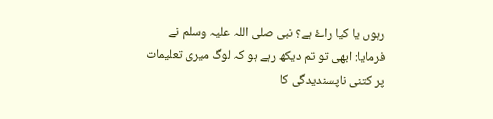رہوں یا کیا راۓ ہے؟ نبی صلی اللہ علیہ وسلم نے فرمایا: ابھی تو تم دیکھ رہے ہو کہ لوگ میری تعلیمات پر کتنی ناپسندیدگی کا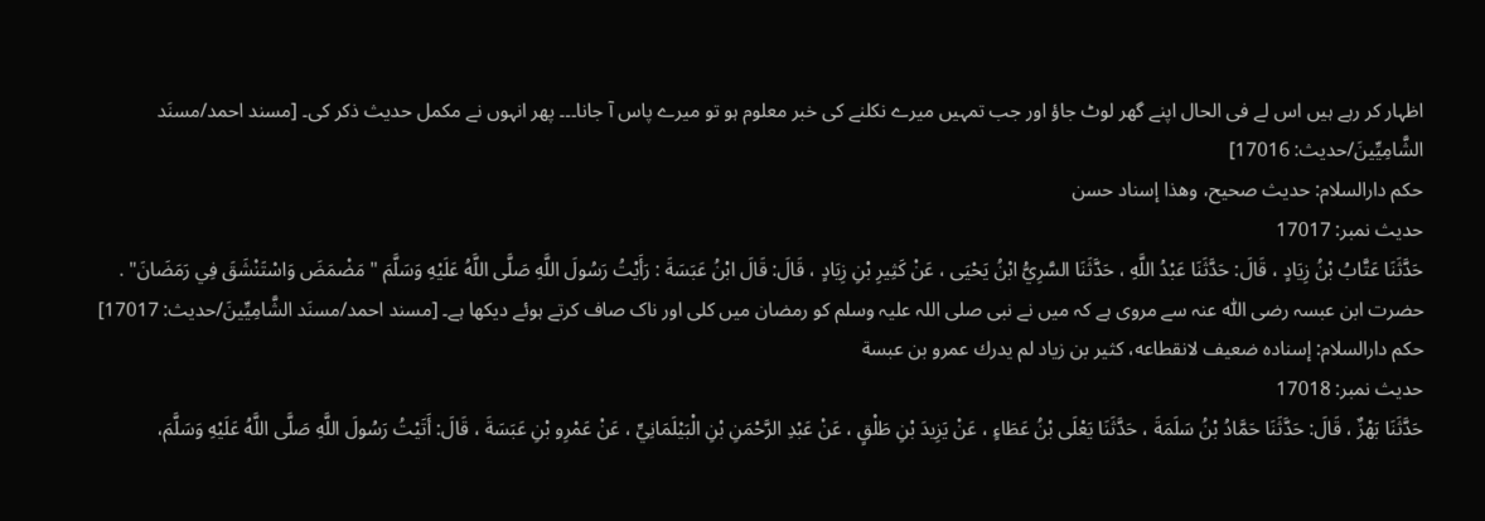اظہار کر رہے ہیں اس لے فی الحال اپنے گھر لوٹ جاؤ اور جب تمہیں میرے نکلنے کی خبر معلوم ہو تو میرے پاس آ جانا۔۔۔ پھر انہوں نے مکمل حدیث ذکر کی۔ [مسند احمد/مسنَد الشَّامِیِّینَ/حدیث: 17016]
حکم دارالسلام: حديث صحيح، وهذا إسناد حسن
حدیث نمبر: 17017
حَدَّثَنَا عَتَّابُ بْنُ زِيَادٍ ، قَالَ: حَدَّثَنَا عَبْدُ اللَّهِ ، حَدَّثَنَا السَّرِيُّ ابْنُ يَحْيَى ، عَنْ كَثِيرِ بْنِ زِيَادٍ ، قَالَ: قَالَ ابْنُ عَبَسَةَ : رَأَيْتُ رَسُولَ اللَّهِ صَلَّى اللَّهُ عَلَيْهِ وَسَلَّمَ " مَضْمَضَ وَاسْتَنْشَقَ فِي رَمَضَانَ" .
حضرت ابن عبسہ رضی اللّٰہ عنہ سے مروی ہے کہ میں نے نبی صلی اللہ علیہ وسلم کو رمضان میں کلی اور ناک صاف کرتے ہوئے دیکھا ہے۔ [مسند احمد/مسنَد الشَّامِیِّینَ/حدیث: 17017]
حکم دارالسلام: إسناده ضعيف لانقطاعه، كثير بن زياد لم يدرك عمرو بن عبسة
حدیث نمبر: 17018
حَدَّثَنَا بَهْزٌ ، قَالَ: حَدَّثَنَا حَمَّادُ بْنُ سَلَمَةَ ، حَدَّثَنَا يَعْلَى بْنُ عَطَاءٍ ، عَنْ يَزِيدَ بْنِ طَلْقٍ ، عَنْ عَبْدِ الرَّحْمَنِ بْنِ الْبَيْلَمَانِيِّ ، عَنْ عَمْرِو بْنِ عَبَسَةَ ، قَالَ: أَتَيْتُ رَسُولَ اللَّهِ صَلَّى اللَّهُ عَلَيْهِ وَسَلَّمَ،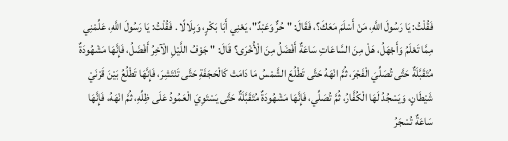فَقُلْتُ: يَا رَسُولَ اللَّهِ، مَنْ أَسْلَمَ مَعَكَ؟، فَقَالَ: " حُرٌّ وَعَبْدٌ"، يَعْنِي أَبَا بَكْرٍ، وَبِلَالًا . فَقُلْتُ: يَا رَسُولَ اللَّهِ، عَلِّمْنِي مِمَّا تَعْلَمُ وَأَجْهَلُ، هَلْ مِنَ السَّاعَاتِ سَاعَةٌ أَفْضَلُ مِنَ الْأُخْرَى؟ قَالَ: " جَوْفُ اللَّيْلِ الْآخِرُ أَفْضَلُ، فَإِنَّهَا مَشْهُودَةٌ مُتَقَبَّلَةٌ حَتَّى تُصَلِّيَ الْفَجْرَ، ثُمَّ انْهَهُ حَتَّى تَطْلُعَ الشَّمْسُ مَا دَامَتْ كَالْحَجَفَةِ حَتَّى تَنْتَشِرَ، فَإِنَّهَا تَطْلُعُ بَيْنَ قَرْنَيْ شَيْطَانٍ، وَيَسْجُدُ لَهَا الْكُفَّارُ، ثُمَّ تُصَلِّي، فَإِنَّهَا مَشْهُودَةٌ مُتَقَبَّلَةٌ حَتَّى يَسْتَوِيَ الْعَمُودُ عَلَى ظِلِّهِ، ثُمَّ انْهَهُ، فَإِنَّهَا سَاعَةٌ تُسْجَرُ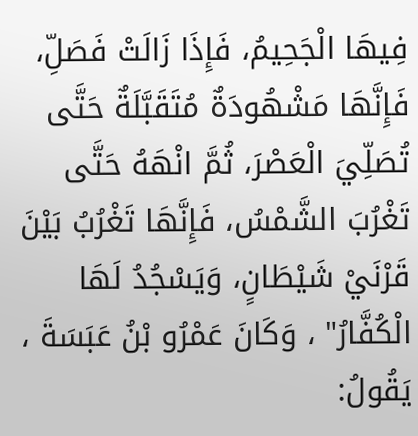فِيهَا الْجَحِيمُ، فَإِذَا زَالَتْ فَصَلِّ، فَإِنَّهَا مَشْهُودَةٌ مُتَقَبَّلَةٌ حَتَّى تُصَلِّيَ الْعَصْرَ، ثُمَّ انْهَهُ حَتَّى تَغْرُبَ الشَّمْسُ، فَإِنَّهَا تَغْرُبُ بَيْنَ قَرْنَيْ شَيْطَانٍ، وَيَسْجُدُ لَهَا الْكُفَّارُ" ، وَكَانَ عَمْرُو بْنُ عَبَسَةَ ، يَقُولُ: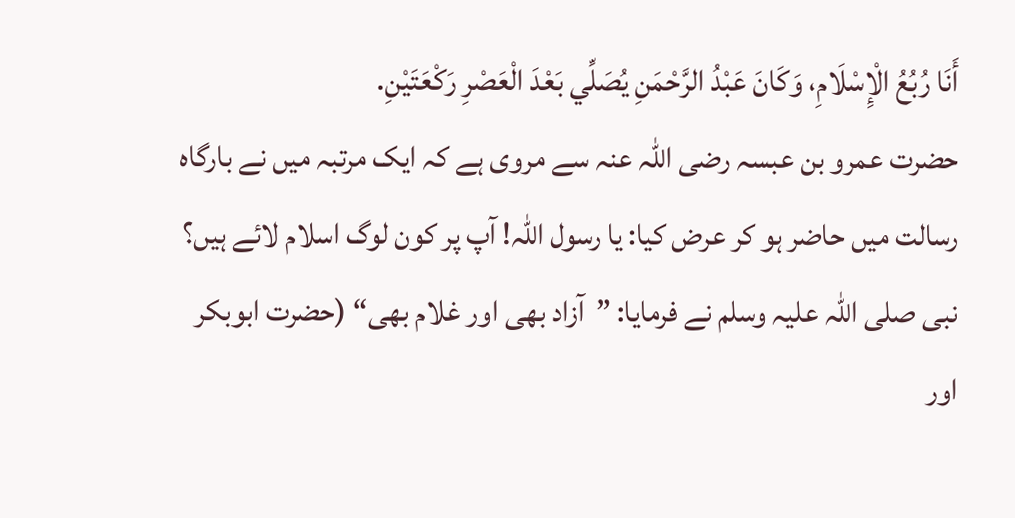أَنَا رُبُعُ الْإِسْلَامِ، وَكَانَ عَبْدُ الرَّحْمَنِ يُصَلِّي بَعْدَ الْعَصْرِ رَكْعَتَيْنِ.
حضرت عمرو بن عبسہ رضی اللّٰہ عنہ سے مروی ہے کہ ایک مرتبہ میں نے بارگاہ رسالت میں حاضر ہو کر عرض کیا: یا رسول اللّٰہ! آپ پر کون لوگ اسلام لائے ہیں؟ نبی صلی اللہ علیہ وسلم نے فرمایا: ”آزاد بھی اور غلام بھی“ (حضرت ابوبکر اور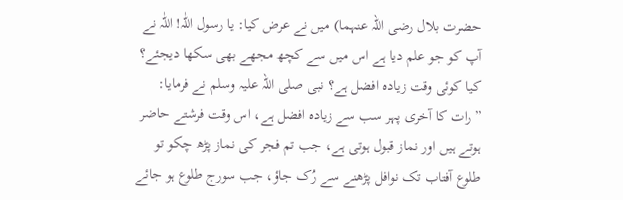حضرت بلال رضی اللہ عنہما) میں نے عرض کیا: یا رسول اللّٰہ! اللّٰہ نے آپ کو جو علم دیا ہے اس میں سے کچھ مجھے بھی سکھا دیجئے؟ کیا کوئی وقت زیادہ افضل ہے؟ نبی صلی اللہ علیہ وسلم نے فرمایا: ”رات کا آخری پہر سب سے زیادہ افضل ہے، اس وقت فرشتے حاضر ہوتے ہیں اور نماز قبول ہوتی ہے، جب تم فجر کی نماز پڑھ چکو تو طلوع آفتاب تک نوافل پڑھنے سے رُک جاؤ، جب سورج طلوع ہو جائے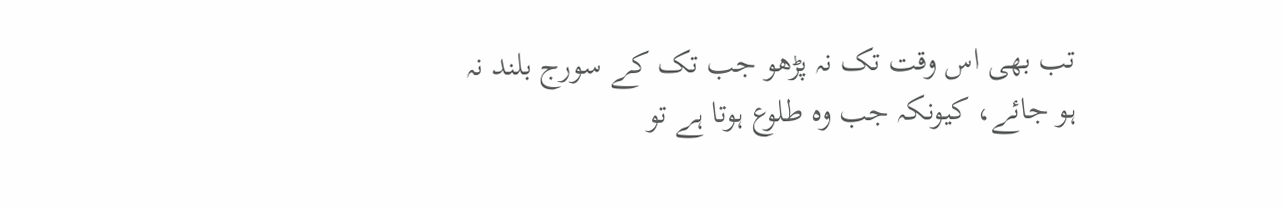تب بھی اس وقت تک نہ پڑھو جب تک کے سورج بلند نہ ہو جائے، کیونکہ جب وہ طلوع ہوتا ہے تو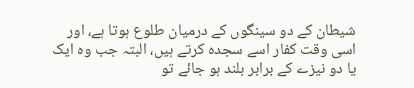شیطان کے دو سینگوں کے درمیان طلوع ہوتا ہے، اور اسی وقت کفار اسے سجدہ کرتے ہیں، البتہ جب وہ ایک یا دو نیزے کے برابر بلند ہو جائے تو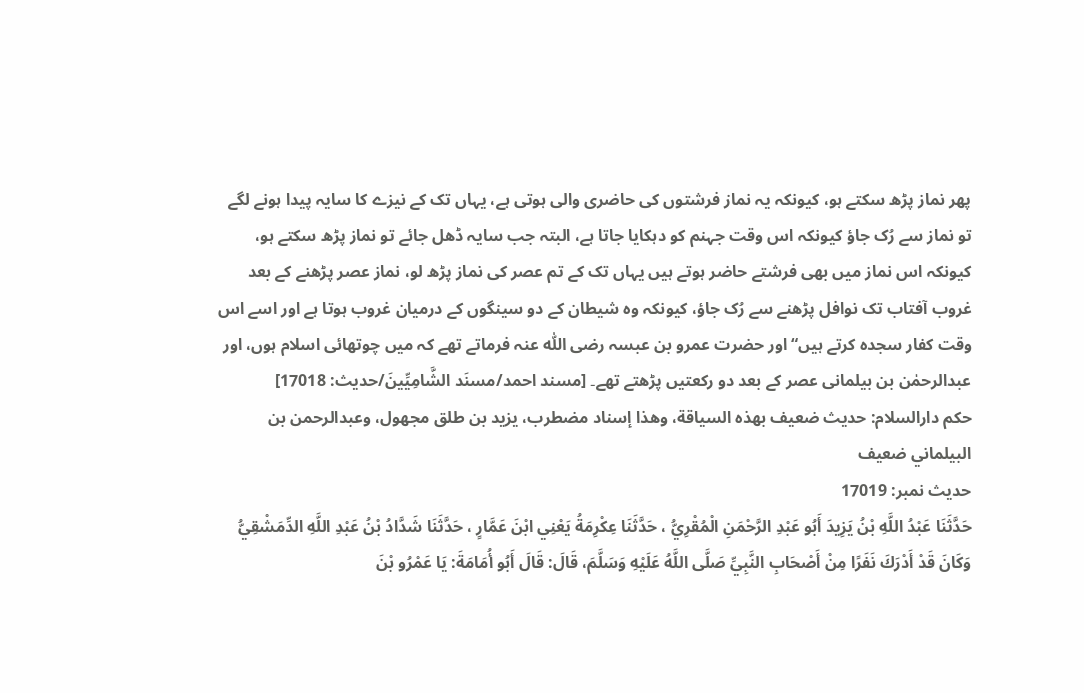پھر نماز پڑھ سکتے ہو، کیونکہ یہ نماز فرشتوں کی حاضری والی ہوتی ہے، یہاں تک کے نیزے کا سایہ پیدا ہونے لگے تو نماز سے رُک جاؤ کیونکہ اس وقت جہنم کو دہکایا جاتا ہے، البتہ جب سایہ ڈھل جائے تو نماز پڑھ سکتے ہو، کیونکہ اس نماز میں بھی فرشتے حاضر ہوتے ہیں یہاں تک کے تم عصر کی نماز پڑھ لو، نماز عصر پڑھنے کے بعد غروب آفتاب تک نوافل پڑھنے سے رُک جاؤ، کیونکہ وہ شیطان کے دو سینگوں کے درمیان غروب ہوتا ہے اور اسے اس وقت کفار سجدہ کرتے ہیں“ اور حضرت عمرو بن عبسہ رضی اللّٰہ عنہ فرماتے تھے کہ میں چوتھائی اسلام ہوں، اور عبدالرحمٰن بن بیلمانی عصر کے بعد دو رکعتیں پڑھتے تھے۔ [مسند احمد/مسنَد الشَّامِیِّینَ/حدیث: 17018]
حکم دارالسلام: حديث ضعيف بهذه السياقة، وهذا إسناد مضطرب، يزيد بن طلق مجهول، وعبدالرحمن بن البيلماني ضعيف
حدیث نمبر: 17019
حَدَّثَنَا عَبْدُ اللَّهِ بْنُ يَزِيدَ أَبُو عَبْدِ الرَّحْمَنِ الْمُقْرِيُّ ، حَدَّثَنَا عِكْرِمَةُ يَعْنِي ابْنَ عَمَّارٍ ، حَدَّثَنَا شَدَّادُ بْنُ عَبْدِ اللَّهِ الدِّمَشْقِيُّ وَكَانَ قَدْ أَدْرَكَ نَفَرًا مِنْ أَصْحَابِ النَّبِيِّ صَلَّى اللَّهُ عَلَيْهِ وَسَلَّمَ، قَالَ: قَالَ أَبُو أُمَامَةَ: يَا عَمْرُو بْنَ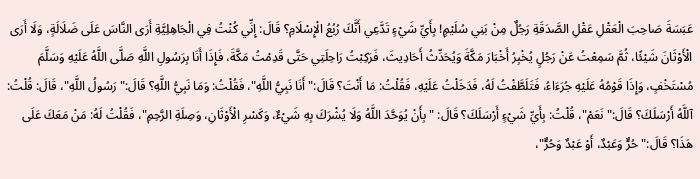عَبَسَةَ صَاحِبَ الْعَقْلِ عَقْلِ الصَّدَقَةِ رَجُلٌ مِنْ بَنِي سُلَيْمٍ! بِأَيِّ شَيْءٍ تَدَّعِي أَنَّكَ رُبُعُ الْإِسْلَامِ؟ قَالَ: إِنِّي كُنْتُ فِي الْجَاهِلِيَّةِ أَرَى النَّاسَ عَلَى ضَلَالَةٍ، وَلَا أَرَى الْأَوْثَانَ شَيْئًا، ثُمَّ سَمِعْتُ عَنْ رَجُلٍ يُخْبِرُ أَخْبَارَ مَكَّةَ وَيُحَدِّثُ أَحَادِيثَ، فَرَكِبْتُ رَاحِلَتِي حَتَّى قَدِمْتُ مَكَّةَ، فَإِذَا أَنَا بِرَسُولِ اللَّهِ صَلَّى اللَّهُ عَلَيْهِ وَسَلَّمَ مُسْتَخْفٍ، وَإِذَا قَوْمُهُ عَلَيْهِ جُرَءَاءُ، فَتَلَطَّفْتُ لَهُ، فَدَخَلْتُ عَلَيْهِ، فَقُلْتُ: مَا أَنْتَ؟ قَالَ:" أَنَا نَبِيُّ اللَّهِ"، فَقُلْتُ: وَمَا نَبِيُّ اللَّهِ؟ قَالَ:" رَسُولُ اللَّهِ"، قَالَ: قُلْتُ: آللَّهُ أَرْسَلَكَ؟ قَالَ:" نَعَمْ"، قُلْتُ: بِأَيِّ شَيْءٍ أَرْسَلَكَ؟ قَالَ: " بِأَنْ يُوَحَّدَ اللَّهُ وَلَا يُشْرَكَ بِهِ شَيْءٌ، وَكَسْرِ الْأَوْثَانِ، وَصِلَةِ الرَّحِمِ"، فَقُلْتُ لَهُ: مَنْ مَعَكَ عَلَى هَذَا؟ قَالَ:" حُرٌّ وَعَبْدٌ، أَوْ عَبْدٌ وَحُرٌّ"،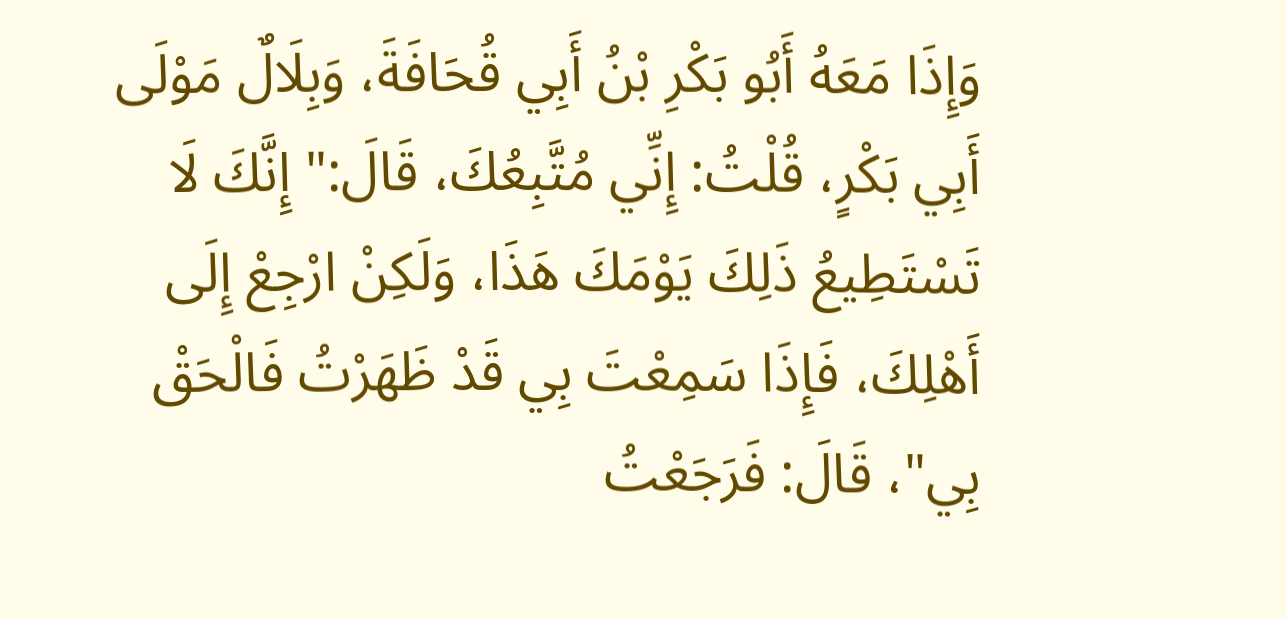وَإِذَا مَعَهُ أَبُو بَكْرِ بْنُ أَبِي قُحَافَةَ، وَبِلَالٌ مَوْلَى أَبِي بَكْرٍ، قُلْتُ: إِنِّي مُتَّبِعُكَ، قَالَ:" إِنَّكَ لَا تَسْتَطِيعُ ذَلِكَ يَوْمَكَ هَذَا، وَلَكِنْ ارْجِعْ إِلَى أَهْلِكَ، فَإِذَا سَمِعْتَ بِي قَدْ ظَهَرْتُ فَالْحَقْ بِي"، قَالَ: فَرَجَعْتُ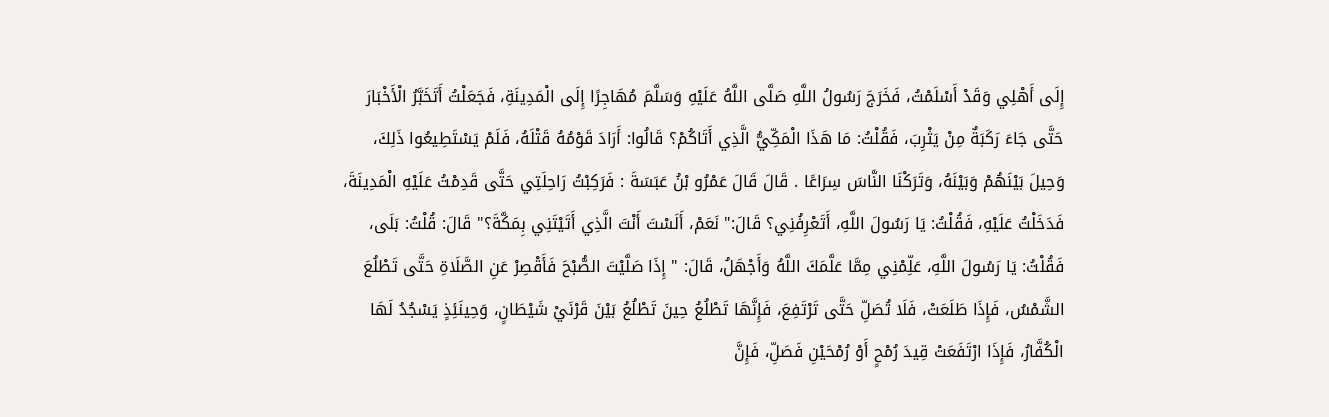إِلَى أَهْلِي وَقَدْ أَسْلَمْتُ، فَخَرَجَ رَسُولُ اللَّهِ صَلَّى اللَّهُ عَلَيْهِ وَسَلَّمَ مُهَاجِرًا إِلَى الْمَدِينَةِ، فَجَعَلْتُ أَتَخَبَّرُ الْأَخْبَارَ حَتَّى جَاءَ رَكَبَةٌ مِنْ يَثْرِبَ، فَقُلْتُ: مَا هَذَا الْمَكِّيُّ الَّذِي أَتَاكُمْ؟ قَالُوا: أَرَادَ قَوْمُهُ قَتْلَهُ، فَلَمْ يَسْتَطِيعُوا ذَلِكَ، وَحِيلَ بَيْنَهُمْ وَبَيْنَهُ، وَتَرَكْنَا النَّاسَ سِرَاعًا . قَالَ قَالَ عَمْرُو بْنُ عَبَسَةَ : فَرَكِبْتُ رَاحِلَتِي حَتَّى قَدِمْتُ عَلَيْهِ الْمَدِينَةَ، فَدَخَلْتُ عَلَيْهِ، فَقُلْتُ: يَا رَسُولَ اللَّهِ، أَتَعْرِفُنِي؟ قَالَ:" نَعَمْ، أَلَسْتَ أَنْتَ الَّذِي أَتَيْتَنِي بِمَكَّةَ؟" قَالَ: قُلْتُ: بَلَى، فَقُلْتُ: يَا رَسُولَ اللَّهِ، عَلِّمْنِي مِمَّا عَلَّمَكَ اللَّهُ وَأَجْهَلُ، قَالَ: " إِذَا صَلَّيْتَ الصُّبْحَ فَأَقْصِرْ عَنِ الصَّلَاةِ حَتَّى تَطْلُعَ الشَّمْسُ، فَإِذَا طَلَعَتْ، فَلَا تُصَلِّ حَتَّى تَرْتَفِعَ، فَإِنَّهَا تَطْلُعُ حِينَ تَطْلُعُ بَيْنَ قَرْنَيْ شَيْطَانٍ، وَحِينَئِذٍ يَسْجُدُ لَهَا الْكُفَّارُ، فَإِذَا ارْتَفَعَتْ قِيدَ رُمْحٍ أَوْ رُمْحَيْنِ فَصَلِّ، فَإِنَّ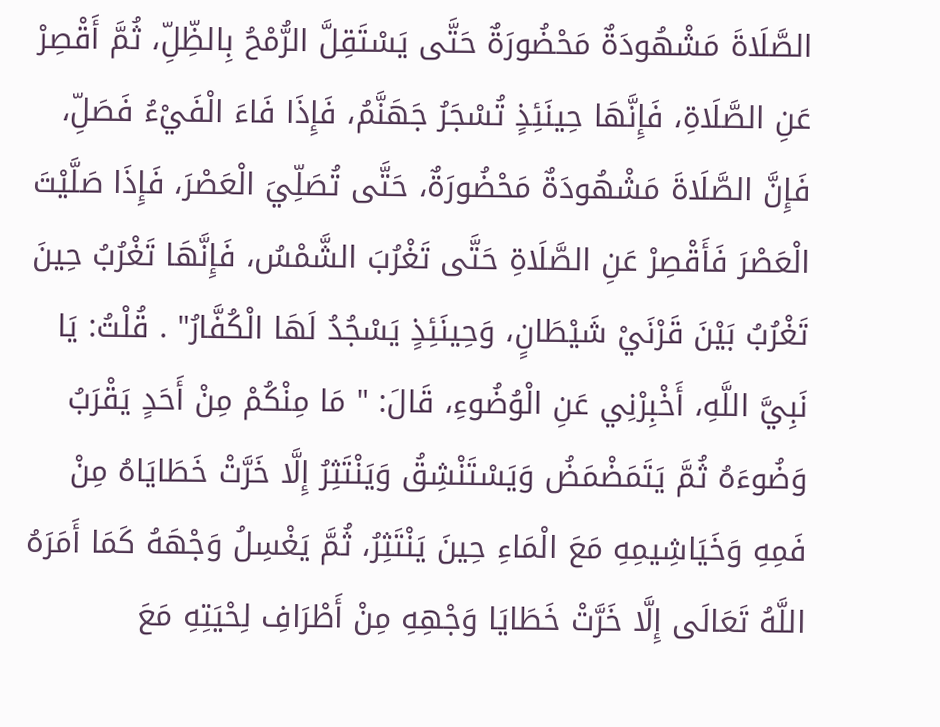الصَّلَاةَ مَشْهُودَةٌ مَحْضُورَةٌ حَتَّى يَسْتَقِلَّ الرُّمْحُ بِالظِّلِّ، ثُمَّ أَقْصِرْ عَنِ الصَّلَاةِ، فَإِنَّهَا حِينَئِذٍ تُسْجَرُ جَهَنَّمُ، فَإِذَا فَاءَ الْفَيْءُ فَصَلِّ، فَإِنَّ الصَّلَاةَ مَشْهُودَةٌ مَحْضُورَةٌ، حَتَّى تُصَلِّيَ الْعَصْرَ، فَإِذَا صَلَّيْتَ الْعَصْرَ فَأَقْصِرْ عَنِ الصَّلَاةِ حَتَّى تَغْرُبَ الشَّمْسُ، فَإِنَّهَا تَغْرُبُ حِينَ تَغْرُبُ بَيْنَ قَرْنَيْ شَيْطَانٍ، وَحِينَئِذٍ يَسْجُدُ لَهَا الْكُفَّارُ" . قُلْتُ: يَا نَبِيَّ اللَّهِ، أَخْبِرْنِي عَنِ الْوُضُوءِ، قَالَ: " مَا مِنْكُمْ مِنْ أَحَدٍ يَقْرَبُ وَضُوءَهُ ثُمَّ يَتَمَضْمَضُ وَيَسْتَنْشِقُ وَيَنْتَثِرُ إِلَّا خَرَّتْ خَطَايَاهُ مِنْ فَمِهِ وَخَيَاشِيمِهِ مَعَ الْمَاءِ حِينَ يَنْتَثِرُ، ثُمَّ يَغْسِلُ وَجْهَهُ كَمَا أَمَرَهُ اللَّهُ تَعَالَى إِلَّا خَرَّتْ خَطَايَا وَجْهِهِ مِنْ أَطْرَافِ لِحْيَتِهِ مَعَ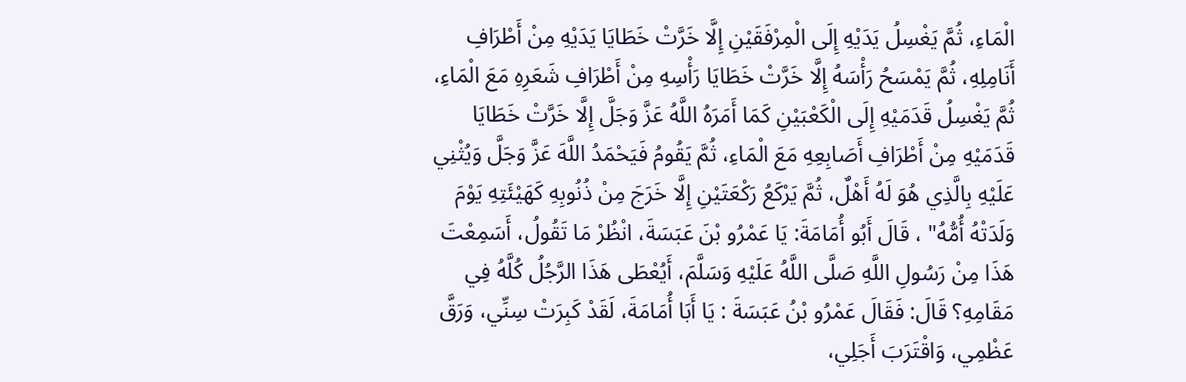الْمَاءِ، ثُمَّ يَغْسِلُ يَدَيْهِ إِلَى الْمِرْفَقَيْنِ إِلَّا خَرَّتْ خَطَايَا يَدَيْهِ مِنْ أَطْرَافِ أَنَامِلِهِ، ثُمَّ يَمْسَحُ رَأْسَهُ إِلَّا خَرَّتْ خَطَايَا رَأْسِهِ مِنْ أَطْرَافِ شَعَرِهِ مَعَ الْمَاءِ، ثُمَّ يَغْسِلُ قَدَمَيْهِ إِلَى الْكَعْبَيْنِ كَمَا أَمَرَهُ اللَّهُ عَزَّ وَجَلَّ إِلَّا خَرَّتْ خَطَايَا قَدَمَيْهِ مِنْ أَطْرَافِ أَصَابِعِهِ مَعَ الْمَاءِ، ثُمَّ يَقُومُ فَيَحْمَدُ اللَّهَ عَزَّ وَجَلَّ وَيُثْنِي عَلَيْهِ بِالَّذِي هُوَ لَهُ أَهْلٌ، ثُمَّ يَرْكَعُ رَكْعَتَيْنِ إِلَّا خَرَجَ مِنْ ذُنُوبِهِ كَهَيْئَتِهِ يَوْمَ وَلَدَتْهُ أُمُّهُ" ، قَالَ أَبُو أُمَامَةَ: يَا عَمْرُو بْنَ عَبَسَةَ، انْظُرْ مَا تَقُولُ، أَسَمِعْتَ هَذَا مِنْ رَسُولِ اللَّهِ صَلَّى اللَّهُ عَلَيْهِ وَسَلَّمَ، أَيُعْطَى هَذَا الرَّجُلُ كُلَّهُ فِي مَقَامِهِ؟ قَالَ: فَقَالَ عَمْرُو بْنُ عَبَسَةَ : يَا أَبَا أُمَامَةَ، لَقَدْ كَبِرَتْ سِنِّي، وَرَقَّ عَظْمِي، وَاقْتَرَبَ أَجَلِي،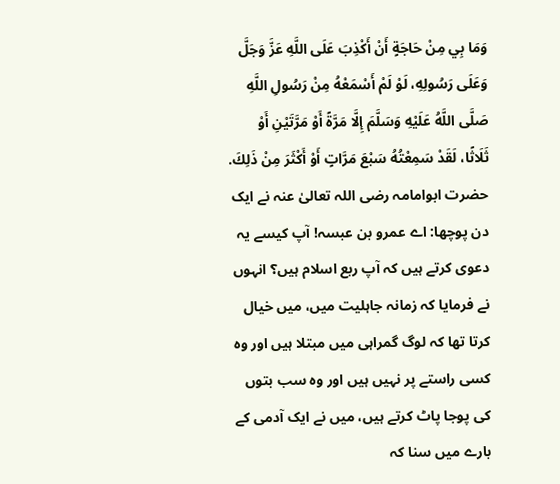وَمَا بِي مِنْ حَاجَةٍ أَنْ أَكْذِبَ عَلَى اللَّهِ عَزَّ وَجَلَّ وَعَلَى رَسُولِهِ، لَوْ لَمْ أَسْمَعْهُ مِنْ رَسُولِ اللَّهِ صَلَّى اللَّهُ عَلَيْهِ وَسَلَّمَ إِلَّا مَرَّةً أَوْ مَرَّتَيْنِ أَوْ ثَلَاثًا، لَقَدْ سَمِعْتُهُ سَبْعَ مَرَّاتٍ أَوْ أَكْثَرَ مِنْ ذَلِكَ.
حضرت ابوامامہ رضی اللہ تعالیٰ عنہ نے ایک دن پوچھا: اے عمرو بن عبسہ! آپ کیسے یہ دعوی کرتے ہیں کہ آپ ربع اسلام ہیں؟ انہوں نے فرمایا کہ زمانہ جاہلیت میں، میں خیال کرتا تھا کہ لوگ گمراہی میں مبتلا ہیں اور وہ کسی راستے پر نہیں ہیں اور وہ سب بتوں کی پوجا پاٹ کرتے ہیں، میں نے ایک آدمی کے بارے میں سنا کہ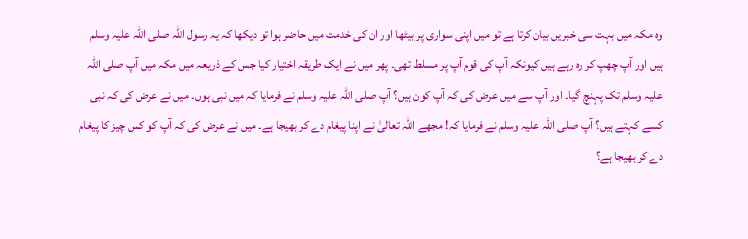وہ مکہ میں بہت سی خبریں بیان کرتا ہے تو میں اپنی سواری پر بیٹھا اور ان کی خدمت میں حاضر ہوا تو دیکھا کہ یہ رسول اللہ صلی اللہ علیہ وسلم ہیں اور آپ چھپ کر رہ رہے ہیں کیونکہ آپ کی قوم آپ پر مسلط تھی۔ پھر میں نے ایک طریقہ اختیار کیا جس کے ذریعہ میں مکہ میں آپ صلی اللہ علیہ وسلم تک پہنچ گیا۔ اور آپ سے میں عرض کی کہ آپ کون ہیں؟ آپ صلی اللہ علیہ وسلم نے فرمایا کہ میں نبی ہوں۔ میں نے عرض کی کہ نبی کسے کہتے ہیں؟ آپ صلی اللہ علیہ وسلم نے فرمایا کہ! مجھے اللہ تعالیٰ نے اپنا پیغام دے کر بھیجا ہے۔ میں نے عرض کی کہ آپ کو کس چیز کا پیغام دے کر بھیجا ہے؟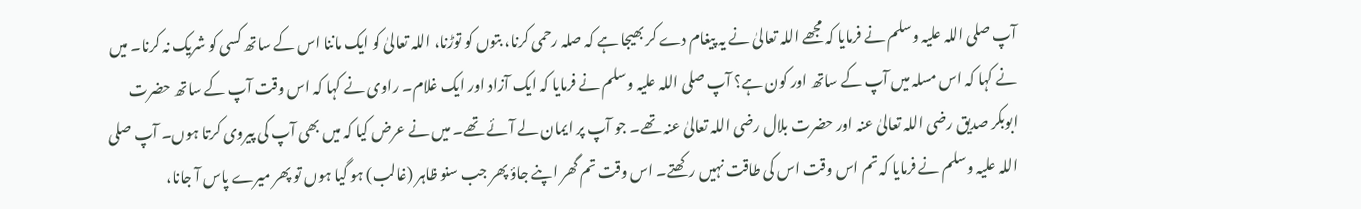آپ صلی اللہ علیہ وسلم نے فرمایا کہ مجھے اللہ تعالیٰ نے یہ پیغام دے کر بھیجا ہے کہ صلہ رحمی کرنا، بتوں کو توڑنا، اللہ تعالیٰ کو ایک ماننا اس کے ساتھ کسی کو شریک نہ کرنا۔ میں نے کہا کہ اس مسلہ میں آپ کے ساتھ اور کون ہے؟ آپ صلی اللہ علیہ وسلم نے فرمایا کہ ایک آزاد اور ایک غلام۔ راوی نے کہا کہ اس وقت آپ کے ساتھ حضرت ابوبکر صدیق رضی اللہ تعالیٰ عنہ اور حضرت بلال رضی اللہ تعالیٰ عنہ تھے۔ جو آپ پر ایمان لے آئے تھے۔ میں نے عرض کیا کہ میں بھی آپ کی پیروی کرتا ہوں۔ آپ صلی اللہ علیہ وسلم نے فرمایا کہ تم اس وقت اس کی طاقت نہیں رکھتے۔ اس وقت تم گھر اپنے جاؤ پھر جب سنو ظاہر (غالب) ہو گیا ہوں تو پھر میرے پاس آ جانا،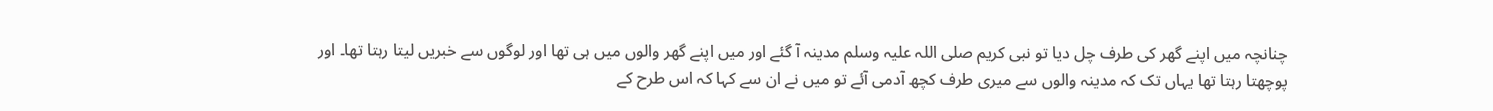چنانچہ میں اپنے گھر کی طرف چل دیا تو نبی کریم صلی اللہ علیہ وسلم مدینہ آ گئے اور میں اپنے گھر والوں میں ہی تھا اور لوگوں سے خبریں لیتا رہتا تھا۔ اور پوچھتا رہتا تھا یہاں تک کہ مدینہ والوں سے میری طرف کچھ آدمی آئے تو میں نے ان سے کہا کہ اس طرح کے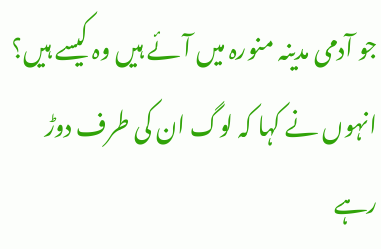جو آدمی مدینہ منورہ میں آئے ہیں وہ کیسے ہیں؟ انہوں نے کہا کہ لوگ ان کی طرف دوڑ رہے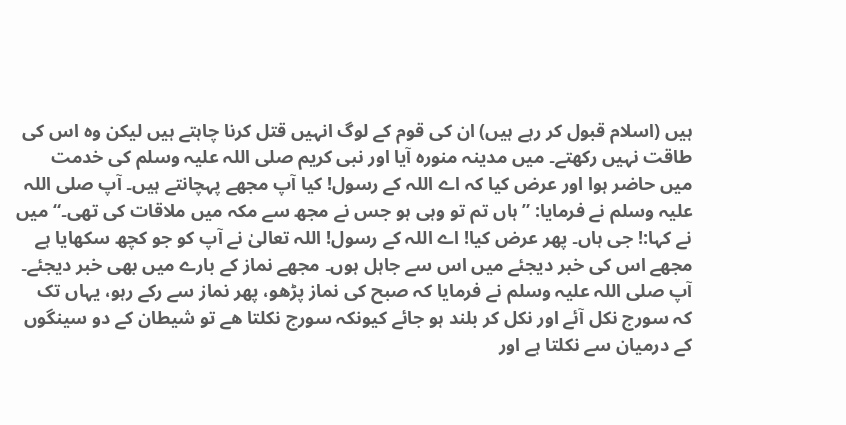ہیں (اسلام قبول کر رہے ہیں) ان کی قوم کے لوگ انہیں قتل کرنا چاہتے ہیں لیکن وہ اس کی طاقت نہیں رکھتے۔ میں مدینہ منورہ آیا اور نبی کریم صلی اللہ علیہ وسلم کی خدمت میں حاضر ہوا اور عرض کیا کہ اے اللہ کے رسول! کیا آپ مجھے پہچانتے ہیں۔ آپ صلی اللہ علیہ وسلم نے فرمایا: ”ہاں تم تو وہی ہو جس نے مجھ سے مکہ میں ملاقات کی تھی۔“ میں نے کہا:! جی ہاں۔ پھر عرض کیا! اے اللہ کے رسول! اللہ تعالیٰ نے آپ کو جو کچھ سکھایا ہے مجھے اس کی خبر دیجئے میں اس سے جاہل ہوں۔ مجھے نماز کے بارے میں بھی خبر دیجئے۔ آپ صلی اللہ علیہ وسلم نے فرمایا کہ صبح کی نماز پڑھو، پھر نماز سے رکے رہو، یہاں تک کہ سورج نکل آئے اور نکل کر بلند ہو جائے کیونکہ سورج نکلتا ھے تو شیطان کے دو سینگوں کے درمیان سے نکلتا ہے اور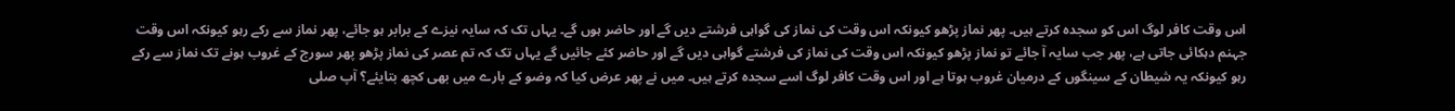اس وقت کافر لوگ اس کو سجدہ کرتے ہیں۔ پھر نماز پڑھو کیونکہ اس وقت کی نماز کی گواہی فرشتے دیں گے اور حاضر ہوں گے۔ یہاں تک کہ سایہ نیزے کے برابر ہو جائے، پھر نماز سے رکے رہو کیونکہ اس وقت جہنم دہکائی جاتی ہے، پھر جب سایہ آ جائے تو نماز پڑھو کیونکہ اس وقت کی نماز کی فرشتے گواہی دیں گے اور حاضر کئے جائیں گے یہاں تک کہ تم عصر کی نماز پڑھو پھر سورج کے غروب ہونے تک نماز سے رکے رہو کیونکہ یہ شیطان کے سینگوں کے درمیان غروب ہوتا ہے اور اس وقت کافر لوگ اسے سجدہ کرتے ہیں۔ میں نے پھر عرض کیا کہ وضو کے بارے میں بھی کچھ بتایئے؟ آپ صلی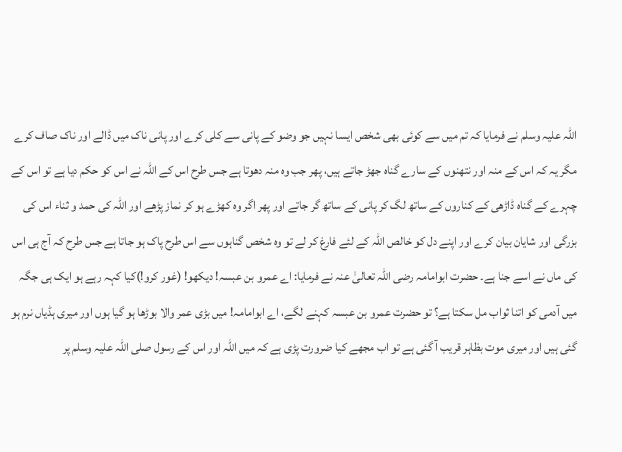اللہ علیہ وسلم نے فرمایا کہ تم میں سے کوئی بھی شخص ایسا نہیں جو وضو کے پانی سے کلی کرے اور پانی ناک میں ڈالے اور ناک صاف کرے مگر یہ کہ اس کے منہ اور نتھنوں کے سارے گناہ جھڑ جاتے ہیں، پھر جب وہ منہ دھوتا ہے جس طرح اس کے اللہ نے اس کو حکم دیا ہے تو اس کے چہرے کے گناہ ڈاڑھی کے کناروں کے ساتھ لگ کر پانی کے ساتھ گر جاتے اور پھر اگر وہ کھڑے ہو کر نماز پڑھے اور اللہ کی حمد و ثناء اس کی بزرگی اور شایان بیان کرے اور اپنے دل کو خالص اللہ کے لئے فارغ کر لے تو وہ شخص گناہوں سے اس طرح پاک ہو جاتا ہے جس طرح کہ آج ہی اس کی ماں نے اسے جنا ہے۔ حضرت ابوامامہ رضی اللہ تعالیٰ عنہ نے فرمایا: اے عمرو بن عبسہ! دیکھو! (غور کرو!)کیا کہہ رہے ہو ایک ہی جگہ میں آدمی کو اتنا ثواب مل سکتا ہے؟ تو حضرت عمرو بن عبسہ کہنے لگے، اے ابوامامہ! میں بڑی عمر والا بوڑھا ہو گیا ہوں اور میری ہڈیاں نرم ہو گئی ہیں اور میری موت بظاہر قریب آ گئی ہے تو اب مجھے کیا ضرورت پڑی ہے کہ میں اللہ اور اس کے رسول صلی اللہ علیہ وسلم پر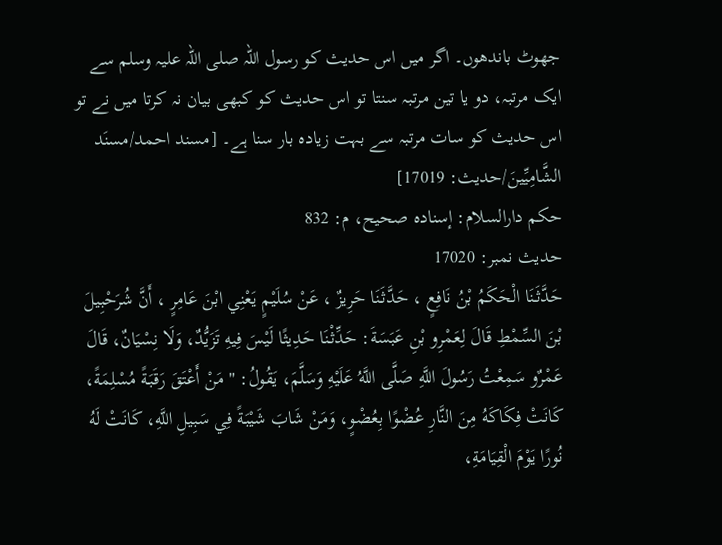جھوٹ باندھوں۔ اگر میں اس حدیث کو رسول اللہ صلی اللہ علیہ وسلم سے ایک مرتبہ، دو یا تین مرتبہ سنتا تو اس حدیث کو کبھی بیان نہ کرتا میں نے تو اس حدیث کو سات مرتبہ سے بہت زیادہ بار سنا ہے۔ [مسند احمد/مسنَد الشَّامِیِّینَ/حدیث: 17019]
حکم دارالسلام: إسناده صحيح، م: 832
حدیث نمبر: 17020
حَدَّثَنَا الْحَكَمُ بْنُ نَافِعٍ ، حَدَّثَنَا حَرِيزٌ ، عَنْ سُلَيْمٍ يَعْنِي ابْنَ عَامِرٍ ، أَنَّ شُرَحْبِيلَ بْنَ السِّمْطِ قَالَ لِعَمْرِو بْنِ عَبَسَةَ: حَدِّثْنَا حَدِيثًا لَيْسَ فِيهِ تَزَيُّدٌ، وَلَا نِسْيَانٌ، قَالَ عَمْرٌو سَمِعْتُ رَسُولَ اللَّهِ صَلَّى اللَّهُ عَلَيْهِ وَسَلَّمَ، يَقُولُ: " مَنْ أَعْتَقَ رَقَبَةً مُسْلِمَةً، كَانَتْ فِكَاكَهُ مِنَ النَّارِ عُضْوًا بِعُضْوٍ، وَمَنْ شَابَ شَيْبَةً فِي سَبِيلِ اللَّهِ، كَانَتْ لَهُ نُورًا يَوْمَ الْقِيَامَةِ،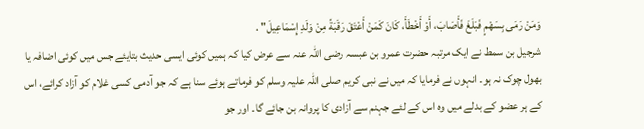وَمَنْ رَمَى بِسَهْمٍ فَبَلَغَ فَأَصَابَ، أَوْ أَخْطَأَ، كَانَ كَمَنْ أَعْتَقَ رَقَبَةً مِنْ وَلَدِ إِسْمَاعِيلَ" .
شرجیل بن سمط نے ایک مرتبہ حضرت عمرو بن عبسہ رضی اللہ عنہ سے عرض کیا کہ ہمیں کوئی ایسی حدیث بتایئے جس میں کوئی اضافہ یا بھول چوک نہ ہو۔ انہوں نے فرمایا کہ میں نے نبی کریم صلی اللہ علیہ وسلم کو فرماتے ہوئے سنا ہے کہ جو آدمی کسی غلام کو آزاد کرائے، اس کے ہر عضو کے بدلے میں وہ اس کے لئے جہنم سے آزادی کا پروانہ بن جائے گا۔ اور جو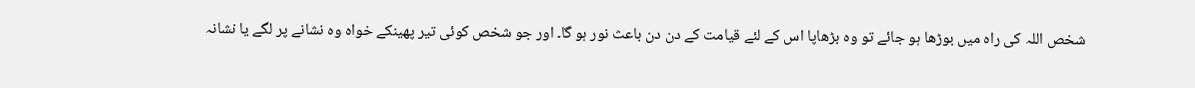شخص اللہ کی راہ میں بوڑھا ہو جائے تو وہ بڑھاپا اس کے لئے قیامت کے دن دن باعث نور ہو گا۔ اور جو شخص کوئی تیر پھینکے خواہ وہ نشانے پر لگے یا نشانہ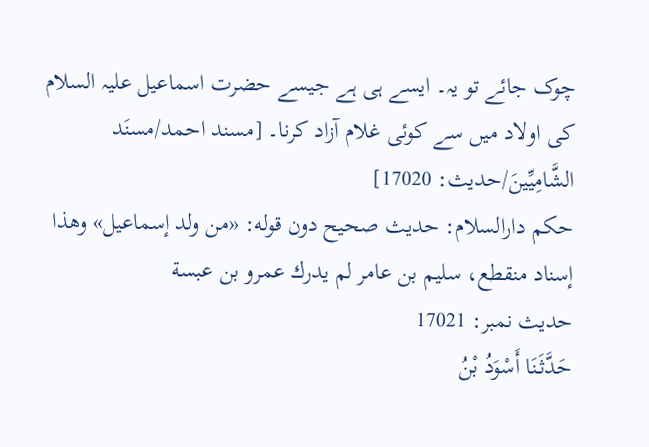چوک جائے تو یہ۔ ایسے ہی ہے جیسے حضرت اسماعیل علیہ السلام کی اولاد میں سے کوئی غلام آزاد کرنا۔ [مسند احمد/مسنَد الشَّامِیِّینَ/حدیث: 17020]
حکم دارالسلام: حديث صحيح دون قوله: «من ولد إسماعيل» وهذا إسناد منقطع، سليم بن عامر لم يدرك عمرو بن عبسة
حدیث نمبر: 17021
حَدَّثَنَا أَسْوَدُ بْنُ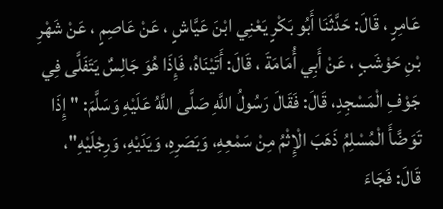عَامِرٍ ، قَالَ: حَدَّثَنَا أَبُو بَكْرٍ يَعْنِي ابْنَ عَيَّاشٍ ، عَنْ عَاصِمٍ ، عَنْ شَهْرِ بْنِ حَوْشَبٍ ، عَنْ أَبِي أُمَامَةَ ، قَالَ: أَتَيْنَاهُ، فَإِذَا هُوَ جَالِسٌ يَتَفَلَّى فِي جَوْفِ الْمَسْجِدِ، قَالَ: فَقَالَ رَسُولُ اللَّهِ صَلَّى اللَّهُ عَلَيْهِ وَسَلَّمَ: " إِذَا تَوَضَّأَ الْمُسْلِمُ ذَهَبَ الْإِثْمُ مِنْ سَمْعِهِ، وَبَصَرِهِ، وَيَدَيْهِ، وَرِجْلَيْهِ"، قَالَ: فَجَاءَ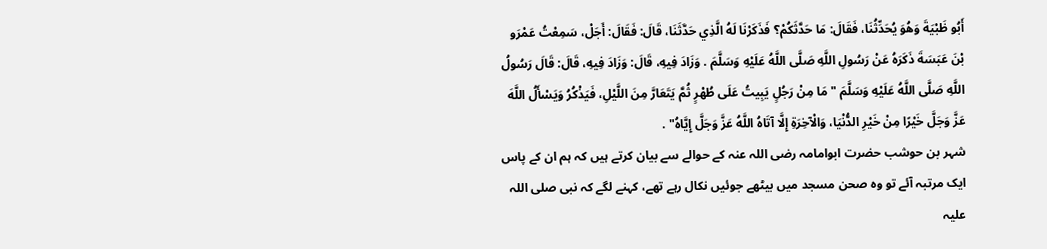أَبُو ظَبْيَةَ وَهُوَ يُحَدِّثُنَا، فَقَالَ: مَا حَدَّثَكُمْ؟ فَذَكَرْنَا لَهُ الَّذِي حَدَّثَنَا، قَالَ: فَقَالَ: أَجَلْ، سَمِعْتُ عَمْرَو بْنَ عَبَسَةَ ذَكَرَهُ عَنْ رَسُولِ اللَّهِ صَلَّى اللَّهُ عَلَيْهِ وَسَلَّمَ . وَزَادَ فِيهِ، قَالَ: وَزَادَ فِيهِ، قَالَ: قَالَ رَسُولُ اللَّهِ صَلَّى اللَّهُ عَلَيْهِ وَسَلَّمَ " مَا مِنْ رَجُلٍ يَبِيتُ عَلَى طُهْرٍ ثُمَّ يَتَعَارَّ مِنَ اللَّيْلِ، فَيَذْكُرُ وَيَسْأَلُ اللَّهَ عَزَّ وَجَلَّ خَيْرًا مِنْ خَيْرِ الدُّنْيَا، وَالْآخِرَةِ إِلَّا آتَاهُ اللَّهُ عَزَّ وَجَلَّ إِيَّاهُ" .
شہر بن حوشب حضرت ابوامامہ رضی اللہ عنہ کے حوالے سے بیان کرتے ہیں کہ ہم ان کے پاس ایک مرتبہ آئے تو وہ صحن مسجد میں بیٹھے جوئیں نکال رہے تھے، کہنے لگے کہ نبی صلی اللہ علیہ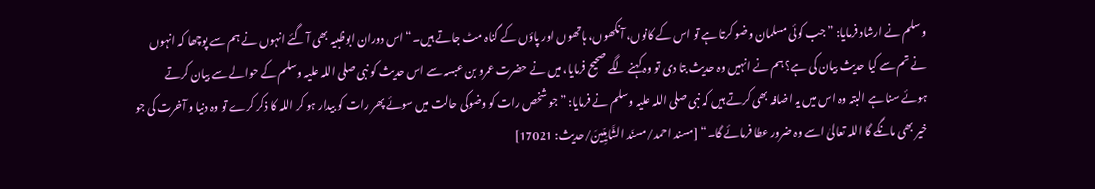وسلم نے ارشاد فرمایا: ”جب کوئی مسلمان وضو کرتا ہے تو اس کے کانوں، آنکھوں، ہاتھوں اور پاؤں کے گناہ مٹ جاتے ہیں۔“ اس دوران ابوظبیہ بھی آ گئے انہوں نے ہم سے پوچھا کہ انہوں نے تم سے کیا حدیث بیان کی ہے؟ ہم نے انہیں وہ حدیث بتا دی تو وہ کہنے لگے صحیح فرمایا، میں نے حضرت عمرو بن عبسہ سے اس حدیث کو نبی صلی اللہ علیہ وسلم کے حوالے سے بیان کرتے ہوئے سنا ہے البتہ وہ اس میں یہ اضافہ بھی کرتے ہیں کہ نبی صلی اللہ علیہ وسلم نے فرمایا: ”جو شخص رات کو وضوکی حالت میں سوئے پھر رات کو بیدار ہو کر اللہ کا ذکر کرے تو وہ دنیا و آخرت کی جو خیر بھی مانگے گا اللہ تعالیٰ اسے وہ ضرور عطا فرمائے گا۔“ [مسند احمد/مسنَد الشَّامِیِّینَ/حدیث: 17021]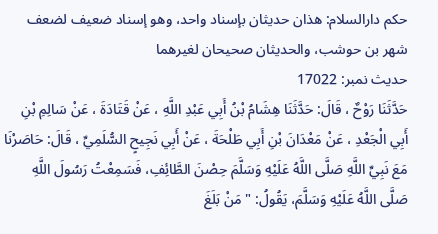حکم دارالسلام: هذان حديثان بإسناد واحد، وهو إسناد ضعيف لضعف شهر بن حوشب، والحديثان صحيحان لغيرهما
حدیث نمبر: 17022
حَدَّثَنَا رَوْحٌ ، قَالَ: حَدَّثَنَا هِشَامُ بْنُ أَبِي عَبْدِ اللَّهِ ، عَنْ قَتَادَةَ ، عَنْ سَالِمِ بْنِ أَبِي الْجَعْدِ ، عَنْ مَعْدَانَ بْنِ أَبِي طَلْحَةَ ، عَنْ أَبِي نَجِيحٍ السُّلَمِيِّ ، قَالَ: حَاصَرْنَا مَعَ نَبِيِّ اللَّهِ صَلَّى اللَّهُ عَلَيْهِ وَسَلَّمَ حِصْنَ الطَّائِفِ، فَسَمِعْتُ رَسُولَ اللَّهِ صَلَّى اللَّهُ عَلَيْهِ وَسَلَّمَ، يَقُولُ: " مَنْ بَلَغَ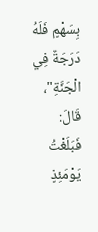بِسَهْمٍ فَلَهُ دَرَجَةٌ فِي الْجَنَّةِ"، قَالَ: فَبَلَغْتُ يَوْمَئِذٍ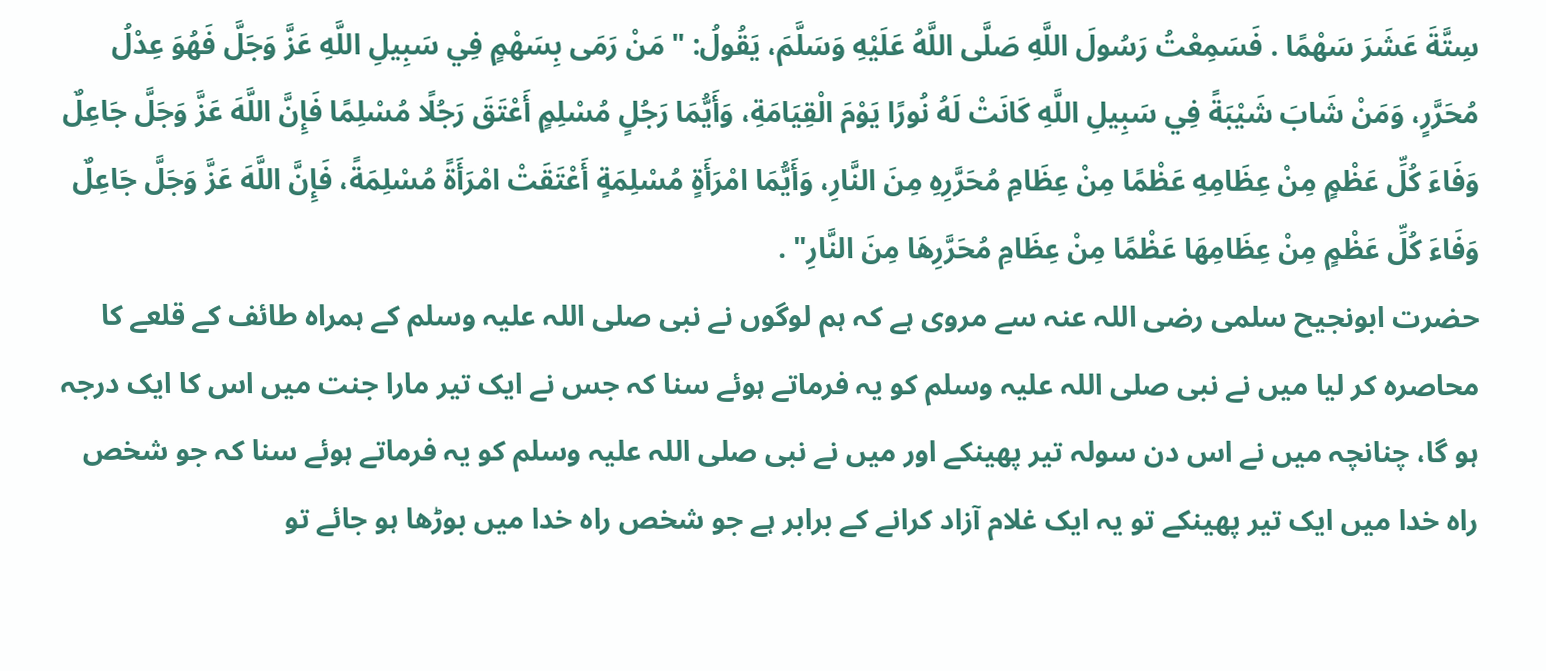سِتَّةَ عَشَرَ سَهْمًا . فَسَمِعْتُ رَسُولَ اللَّهِ صَلَّى اللَّهُ عَلَيْهِ وَسَلَّمَ، يَقُولُ: " مَنْ رَمَى بِسَهْمٍ فِي سَبِيلِ اللَّهِ عَزَّ وَجَلَّ فَهُوَ عِدْلُ مُحَرَّرٍ، وَمَنْ شَابَ شَيْبَةً فِي سَبِيلِ اللَّهِ كَانَتْ لَهُ نُورًا يَوْمَ الْقِيَامَةِ، وَأَيُّمَا رَجُلٍ مُسْلِمٍ أَعْتَقَ رَجُلًا مُسْلِمًا فَإِنَّ اللَّهَ عَزَّ وَجَلَّ جَاعِلٌ وَفَاءَ كُلِّ عَظْمٍ مِنْ عِظَامِهِ عَظْمًا مِنْ عِظَامِ مُحَرَّرِهِ مِنَ النَّارِ، وَأَيُّمَا امْرَأَةٍ مُسْلِمَةٍ أَعْتَقَتْ امْرَأَةً مُسْلِمَةً، فَإِنَّ اللَّهَ عَزَّ وَجَلَّ جَاعِلٌ وَفَاءَ كُلِّ عَظْمٍ مِنْ عِظَامِهَا عَظْمًا مِنْ عِظَامِ مُحَرَّرِهَا مِنَ النَّارِ" .
حضرت ابونجیح سلمی رضی اللہ عنہ سے مروی ہے کہ ہم لوگوں نے نبی صلی اللہ علیہ وسلم کے ہمراہ طائف کے قلعے کا محاصرہ کر لیا میں نے نبی صلی اللہ علیہ وسلم کو یہ فرماتے ہوئے سنا کہ جس نے ایک تیر مارا جنت میں اس کا ایک درجہ ہو گا، چنانچہ میں نے اس دن سولہ تیر پھینکے اور میں نے نبی صلی اللہ علیہ وسلم کو یہ فرماتے ہوئے سنا کہ جو شخص راہ خدا میں ایک تیر پھینکے تو یہ ایک غلام آزاد کرانے کے برابر ہے جو شخص راہ خدا میں بوڑھا ہو جائے تو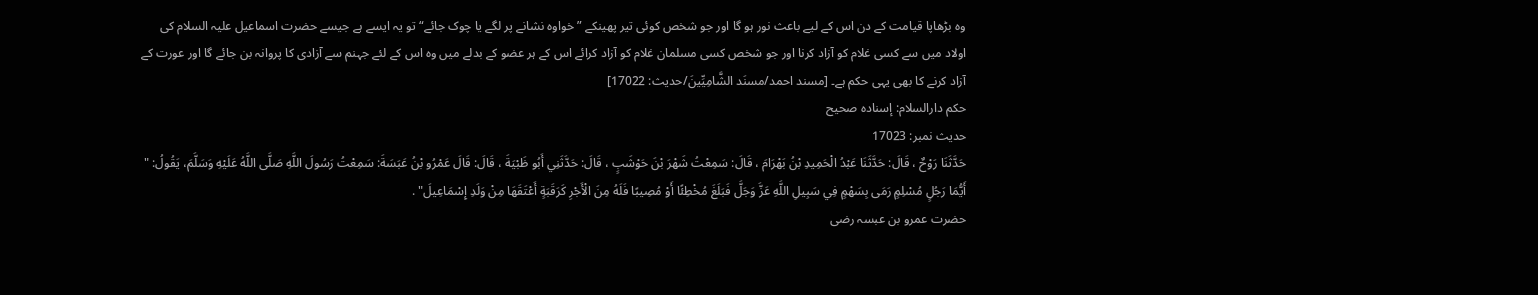وہ بڑھاپا قیامت کے دن اس کے لیے باعث نور ہو گا اور جو شخص کوئی تیر پھینکے ”خواوہ نشانے پر لگے یا چوک جائے“ تو یہ ایسے ہے جیسے حضرت اسماعیل علیہ السلام کی اولاد میں سے کسی غلام کو آزاد کرنا اور جو شخص کسی مسلمان غلام کو آزاد کرائے اس کے ہر عضو کے بدلے میں وہ اس کے لئے جہنم سے آزادی کا پروانہ بن جائے گا اور عورت کے آزاد کرنے کا بھی یہی حکم ہے۔ [مسند احمد/مسنَد الشَّامِیِّینَ/حدیث: 17022]
حکم دارالسلام: إسناده صحيح
حدیث نمبر: 17023
حَدَّثَنَا رَوْحٌ ، قَالَ: حَدَّثَنَا عَبْدُ الْحَمِيدِ بْنُ بَهْرَامَ ، قَالَ: سَمِعْتُ شَهْرَ بْنَ حَوْشَبٍ ، قَالَ: حَدَّثَنِي أَبُو ظَبْيَةَ ، قَالَ: قَالَ عَمْرُو بْنُ عَبَسَةَ: سَمِعْتُ رَسُولَ اللَّهِ صَلَّى اللَّهُ عَلَيْهِ وَسَلَّمَ، يَقُولُ: " أَيُّمَا رَجُلٍ مُسْلِمٍ رَمَى بِسَهْمٍ فِي سَبِيلِ اللَّهِ عَزَّ وَجَلَّ فَبَلَغَ مُخْطِئًا أَوْ مُصِيبًا فَلَهُ مِنَ الْأَجْرِ كَرَقَبَةٍ أَعْتَقَهَا مِنْ وَلَدِ إِسْمَاعِيلَ" .
حضرت عمرو بن عبسہ رضی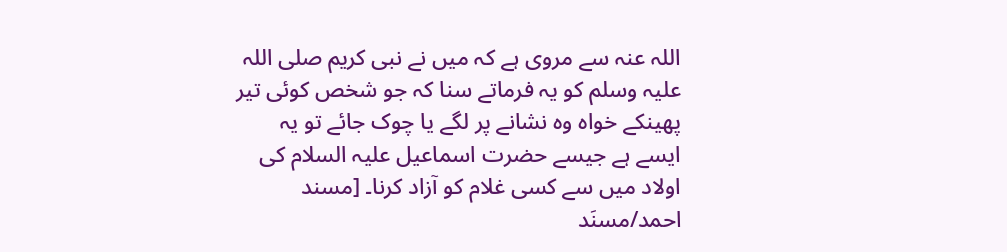اللہ عنہ سے مروی ہے کہ میں نے نبی کریم صلی اللہ علیہ وسلم کو یہ فرماتے سنا کہ جو شخص کوئی تیر پھینکے خواہ وہ نشانے پر لگے یا چوک جائے تو یہ ایسے ہے جیسے حضرت اسماعیل علیہ السلام کی اولاد میں سے کسی غلام کو آزاد کرنا۔ [مسند احمد/مسنَد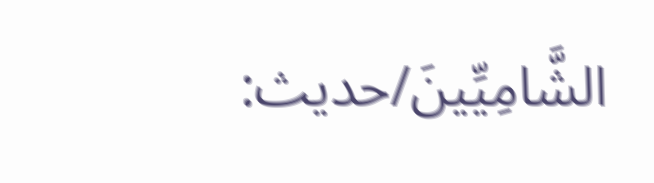الشَّامِیِّینَ/حدیث: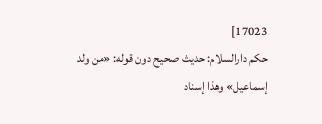17023]
حکم دارالسلام: حديث صحيح دون قوله: «من ولد إسماعيل» وهذا إسناد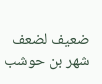ضعيف لضعف شهر بن حوشب